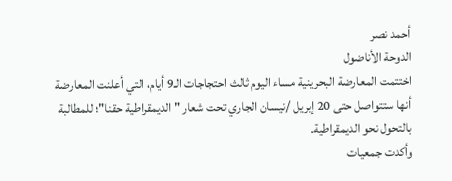أحمد نصر
الدوحة الأناضول
اختتمت المعارضة البحرينية مساء اليوم ثالث احتجاجات الـ9 أيام، التي أعلنت المعارضة أنها ستتواصل حتى 20 إبريل /نيسان الجاري تحت شعار " الديمقراطية حقنا"؛ للمطالبة بالتحول نحو الديمقراطية.
وأكدت جمعيات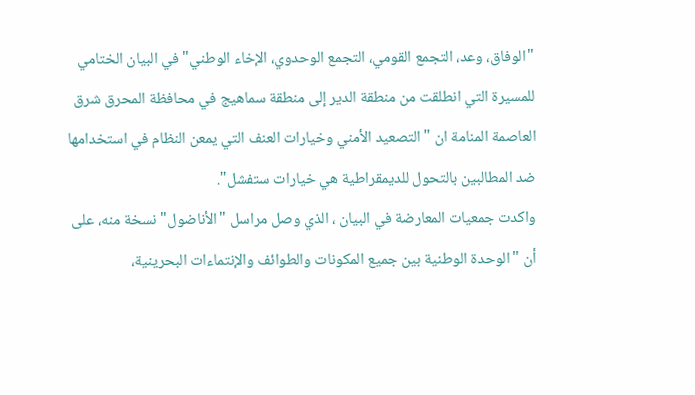"الوفاق، وعد، التجمع القومي، التجمع الوحدوي، الإخاء الوطني" في البيان الختامي للمسيرة التي انطلقت من منطقة الدير إلى منطقة سماهيج في محافظة المحرق شرق العاصمة المنامة ان "التصعيد الأمني وخيارات العنف التي يمعن النظام في استخدامها ضد المطالبين بالتحول للديمقراطية هي خيارات ستفشل".
واكدت جمعيات المعارضة في البيان ، الذي وصل مراسل "الأناضول" نسخة منه، على أن "الوحدة الوطنية بين جميع المكونات والطوائف والإنتماءات البحرينية،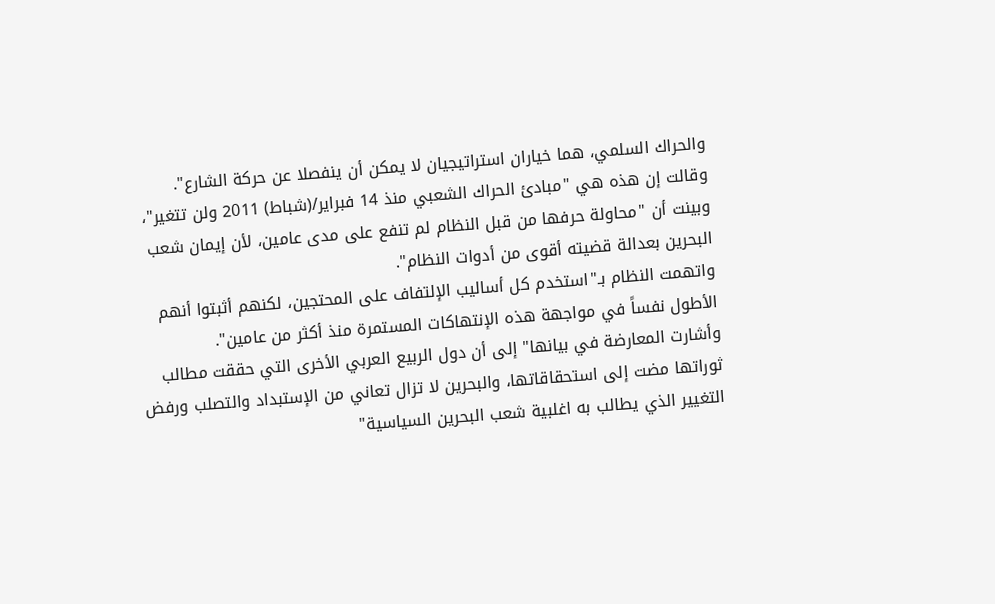والحراك السلمي، هما خياران استراتيجيان لا يمكن أن ينفصلا عن حركة الشارع".
وقالت إن هذه هي "مبادئ الحراك الشعبي منذ 14 فبراير/(شباط) 2011 ولن تتغير"، وبينت أن "محاولة حرفها من قبل النظام لم تنفع على مدى عامين، لأن إيمان شعب البحرين بعدالة قضيته أقوى من أدوات النظام".
واتهمت النظام بـ"استخدم كل أساليب الإلتفاف على المحتجين، لكنهم أثبتوا أنهم الأطول نفساً في مواجهة هذه الإنتهاكات المستمرة منذ أكثر من عامين".
وأشارت المعارضة في بيانها" إلى أن دول الربيع العربي الأخرى التي حققت مطالب ثوراتها مضت إلى استحقاقاتها، والبحرين لا تزال تعاني من الإستبداد والتصلب ورفض التغيير الذي يطالب به اغلبية شعب البحرين السياسية"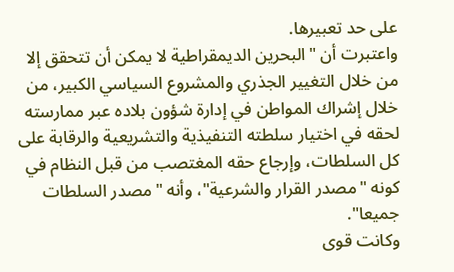على حد تعبيرها.
واعتبرت أن "البحرين الديمقراطية لا يمكن أن تتحقق إلا من خلال التغيير الجذري والمشروع السياسي الكبير، من خلال إشراك المواطن في إدارة شؤون بلاده عبر ممارسته لحقه في اختيار سلطته التنفيذية والتشريعية والرقابة على كل السلطات، وإرجاع حقه المغتصب من قبل النظام في كونه "مصدر القرار والشرعية"، وأنه "مصدر السلطات جميعا".
وكانت قوى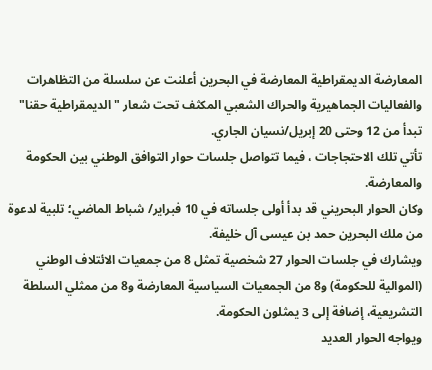المعارضة الديمقراطية المعارضة في البحرين أعلنت عن سلسلة من التظاهرات والفعاليات الجماهيرية والحراك الشعبي المكثف تحت شعار " الديمقراطية حقنا" تبدأ من 12 وحتى 20 إبريل/نسيان الجاري.
تأتي تلك الاحتجاجات ، فيما تتواصل جلسات حوار التوافق الوطني بين الحكومة والمعارضة.
وكان الحوار البحريني قد بدأ أولى جلساته في 10 فبراير/ شباط الماضي؛ تلبية لدعوة من ملك البحرين حمد بن عيسى آل خليفة.
ويشارك في جلسات الحوار 27 شخصية تمثل 8 من جمعيات الائتلاف الوطني (الموالية للحكومة) و8 من الجمعيات السياسية المعارضة و8 من ممثلي السلطة التشريعية، إضافة إلى 3 يمثلون الحكومة.
ويواجه الحوار العديد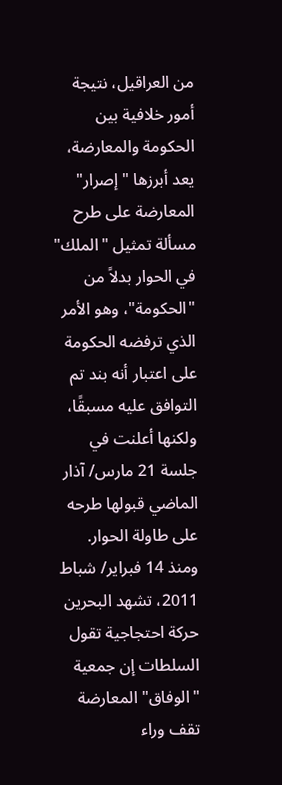من العراقيل، نتيجة أمور خلافية بين الحكومة والمعارضة، يعد أبرزها "إصرار" المعارضة على طرح مسألة تمثيل "الملك" في الحوار بدلاً من "الحكومة"، وهو الأمر الذي ترفضه الحكومة على اعتبار أنه بند تم التوافق عليه مسبقًا، ولكنها أعلنت في جلسة 21 مارس/ آذار الماضي قبولها طرحه على طاولة الحوار.
ومنذ 14 فبراير/ شباط 2011، تشهد البحرين حركة احتجاجية تقول السلطات إن جمعية "الوفاق" المعارضة تقف وراء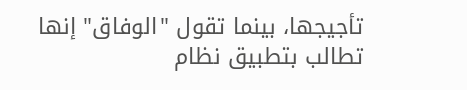تأجيجها، بينما تقول "الوفاق" إنها تطالب بتطبيق نظام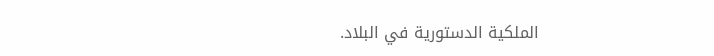الملكية الدستورية في البلاد.